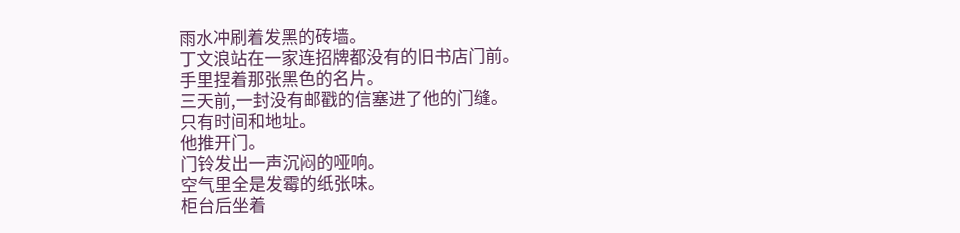雨水冲刷着发黑的砖墙。
丁文浪站在一家连招牌都没有的旧书店门前。
手里捏着那张黑色的名片。
三天前,一封没有邮戳的信塞进了他的门缝。
只有时间和地址。
他推开门。
门铃发出一声沉闷的哑响。
空气里全是发霉的纸张味。
柜台后坐着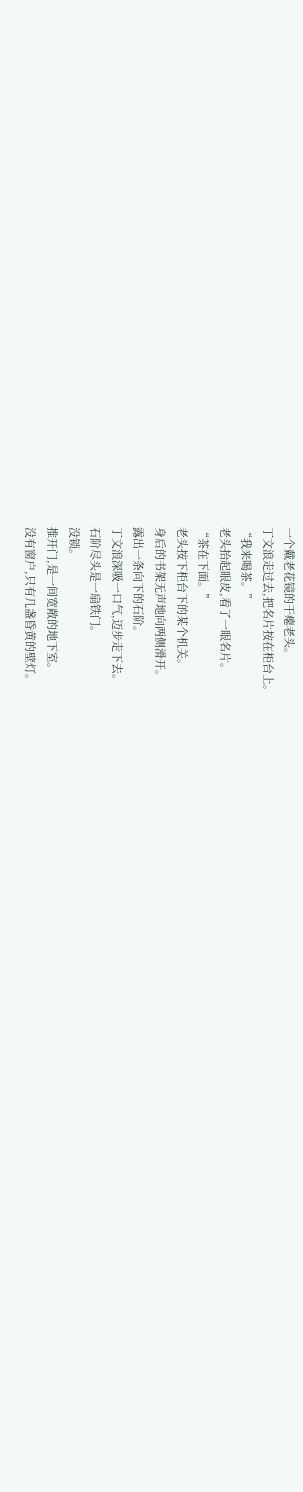一个戴老花镜的干瘪老头。
丁文浪走过去,把名片按在柜台上。
“我来喝茶。”
老头抬起眼皮,看了一眼名片。
“茶在下面。”
老头按下柜台下的某个机关。
身后的书架无声地向两侧滑开。
露出一条向下的石阶。
丁文浪深吸一口气,迈步走下去。
石阶尽头是一扇铁门。
没锁。
推开门,是一间宽敞的地下室。
没有窗户,只有几盏昏黄的壁灯。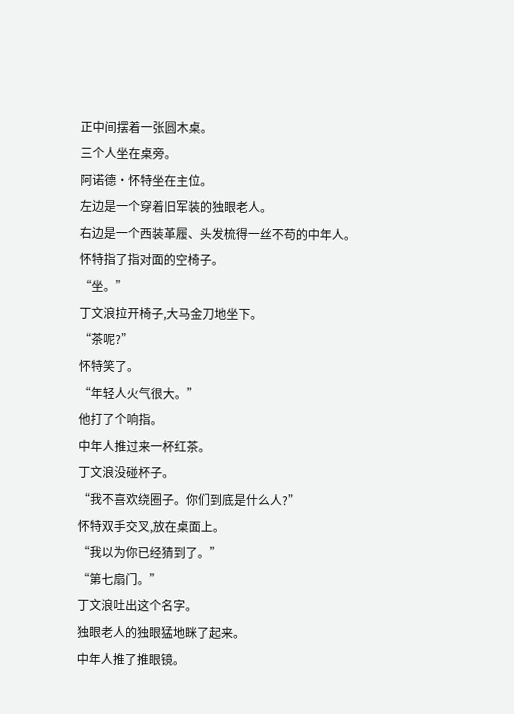正中间摆着一张圆木桌。
三个人坐在桌旁。
阿诺德·怀特坐在主位。
左边是一个穿着旧军装的独眼老人。
右边是一个西装革履、头发梳得一丝不苟的中年人。
怀特指了指对面的空椅子。
“坐。”
丁文浪拉开椅子,大马金刀地坐下。
“茶呢?”
怀特笑了。
“年轻人火气很大。”
他打了个响指。
中年人推过来一杯红茶。
丁文浪没碰杯子。
“我不喜欢绕圈子。你们到底是什么人?”
怀特双手交叉,放在桌面上。
“我以为你已经猜到了。”
“第七扇门。”
丁文浪吐出这个名字。
独眼老人的独眼猛地眯了起来。
中年人推了推眼镜。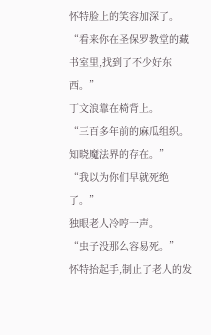怀特脸上的笑容加深了。
“看来你在圣保罗教堂的藏书室里,找到了不少好东西。”
丁文浪靠在椅背上。
“三百多年前的麻瓜组织。知晓魔法界的存在。”
“我以为你们早就死绝了。”
独眼老人冷哼一声。
“虫子没那么容易死。”
怀特抬起手,制止了老人的发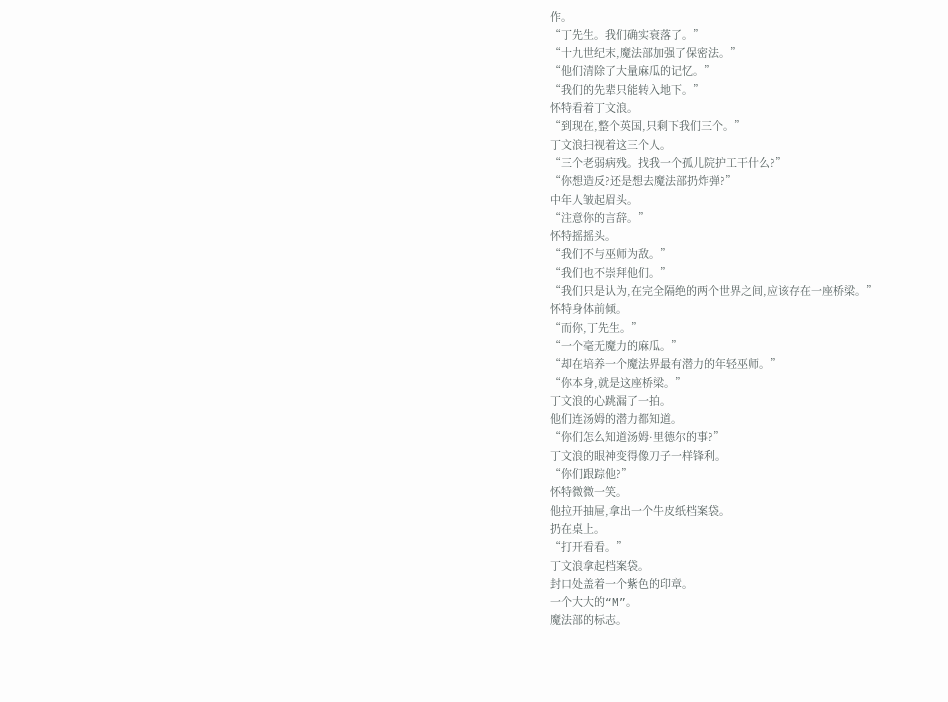作。
“丁先生。我们确实衰落了。”
“十九世纪末,魔法部加强了保密法。”
“他们清除了大量麻瓜的记忆。”
“我们的先辈只能转入地下。”
怀特看着丁文浪。
“到现在,整个英国,只剩下我们三个。”
丁文浪扫视着这三个人。
“三个老弱病残。找我一个孤儿院护工干什么?”
“你想造反?还是想去魔法部扔炸弹?”
中年人皱起眉头。
“注意你的言辞。”
怀特摇摇头。
“我们不与巫师为敌。”
“我们也不崇拜他们。”
“我们只是认为,在完全隔绝的两个世界之间,应该存在一座桥梁。”
怀特身体前倾。
“而你,丁先生。”
“一个毫无魔力的麻瓜。”
“却在培养一个魔法界最有潜力的年轻巫师。”
“你本身,就是这座桥梁。”
丁文浪的心跳漏了一拍。
他们连汤姆的潜力都知道。
“你们怎么知道汤姆·里德尔的事?”
丁文浪的眼神变得像刀子一样锋利。
“你们跟踪他?”
怀特微微一笑。
他拉开抽屉,拿出一个牛皮纸档案袋。
扔在桌上。
“打开看看。”
丁文浪拿起档案袋。
封口处盖着一个紫色的印章。
一个大大的“M”。
魔法部的标志。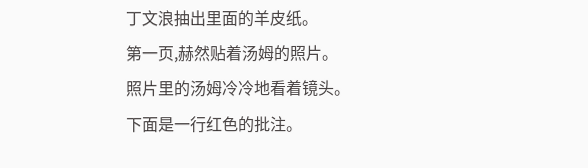丁文浪抽出里面的羊皮纸。
第一页,赫然贴着汤姆的照片。
照片里的汤姆冷冷地看着镜头。
下面是一行红色的批注。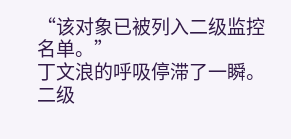“该对象已被列入二级监控名单。”
丁文浪的呼吸停滞了一瞬。
二级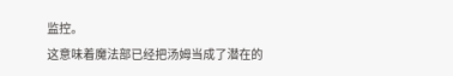监控。
这意味着魔法部已经把汤姆当成了潜在的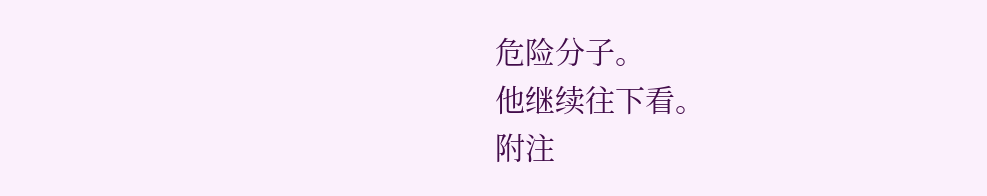危险分子。
他继续往下看。
附注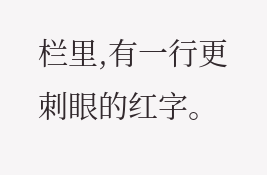栏里,有一行更刺眼的红字。